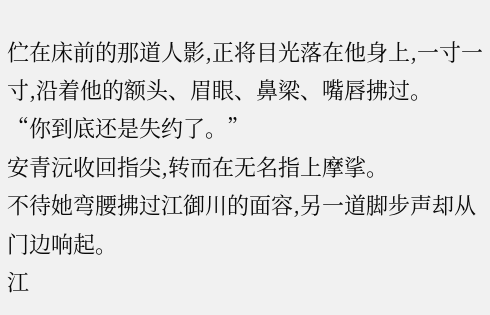伫在床前的那道人影,正将目光落在他身上,一寸一寸,沿着他的额头、眉眼、鼻梁、嘴唇拂过。
“你到底还是失约了。”
安青沅收回指尖,转而在无名指上摩挲。
不待她弯腰拂过江御川的面容,另一道脚步声却从门边响起。
江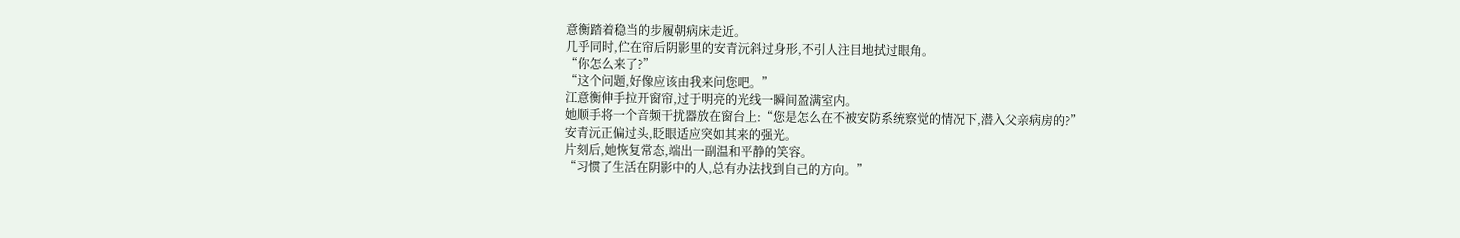意衡踏着稳当的步履朝病床走近。
几乎同时,伫在帘后阴影里的安青沅斜过身形,不引人注目地拭过眼角。
“你怎么来了?”
“这个问题,好像应该由我来问您吧。”
江意衡伸手拉开窗帘,过于明亮的光线一瞬间盈满室内。
她顺手将一个音频干扰器放在窗台上:“您是怎么在不被安防系统察觉的情况下,潜入父亲病房的?”
安青沅正偏过头,眨眼适应突如其来的强光。
片刻后,她恢复常态,端出一副温和平静的笑容。
“习惯了生活在阴影中的人,总有办法找到自己的方向。”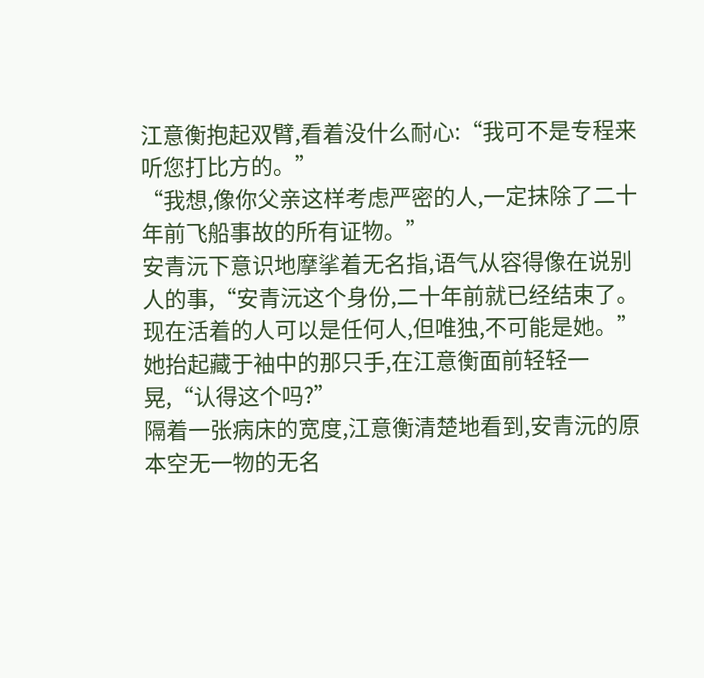江意衡抱起双臂,看着没什么耐心:“我可不是专程来听您打比方的。”
“我想,像你父亲这样考虑严密的人,一定抹除了二十年前飞船事故的所有证物。”
安青沅下意识地摩挲着无名指,语气从容得像在说别人的事,“安青沅这个身份,二十年前就已经结束了。现在活着的人可以是任何人,但唯独,不可能是她。”
她抬起藏于袖中的那只手,在江意衡面前轻轻一晃,“认得这个吗?”
隔着一张病床的宽度,江意衡清楚地看到,安青沅的原本空无一物的无名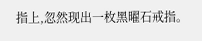指上,忽然现出一枚黑曜石戒指。